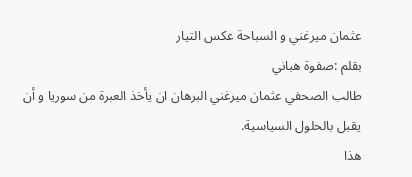عثمان ميرغني و السباحة عكس التيار
بقلم :صفوة هباني
طالب الصحفي عثمان ميرغني البرهان ان يأخذ العبرة من سوريا و أن يقبل بالحلول السياسية.
هذا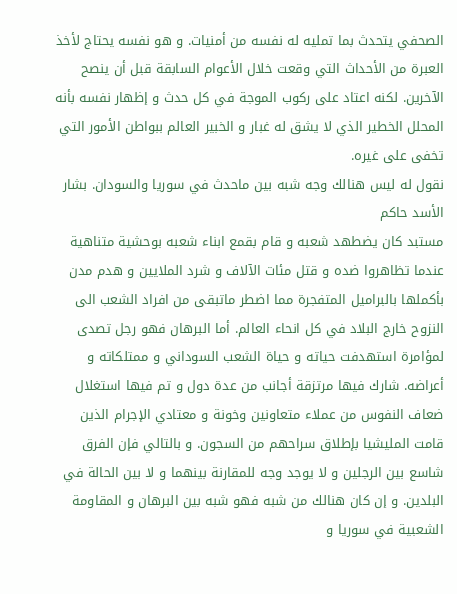الصحفي يتحدث بما تمليه له نفسه من أمنيات. و هو نفسه يحتاج لأخذ العبرة من الأحداث التي وقعت خلال الأعوام السابقة قبل أن ينصح الآخرين. لكنه اعتاد على ركوب الموجة في كل حدث و إظهار نفسه بأنه المحلل الخطير الذي لا يشق له غبار و الخبير العالم ببواطن الأمور التي تخفى على غيره.
نقول له ليس هنالك وجه شبه بين ماحدث في سوريا والسودان. بشار الأسد حاكم
مستبد كان يضطهد شعبه و قام بقمع ابناء شعبه بوحشية متناهية عندما تظاهروا ضده و قتل مئات الآلاف و شرد الملايين و هدم مدن بأكملها بالبراميل المتفجرة مما اضطر ماتبقى من افراد الشعب الى النزوح خارج البلاد في كل انحاء العالم. أما البرهان فهو رجل تصدى لمؤامرة استهدفت حياته و حياة الشعب السوداني و ممتلكاته و أعراضه. شارك فيها مرتزقة أجانب من عدة دول و تم فيها استغلال ضعاف النفوس من عملاء متعاونين وخونة و معتادي الإجرام الذين قامت المليشيا بإطلاق سراحهم من السجون. و بالتالي فإن الفرق شاسع بين الرجلين و لا يوجد وجه للمقارنة بينهما و لا بين الحالة في البلدين. و إن كان هنالك من شبه فهو شبه بين البرهان و المقاومة الشعبية في سوريا و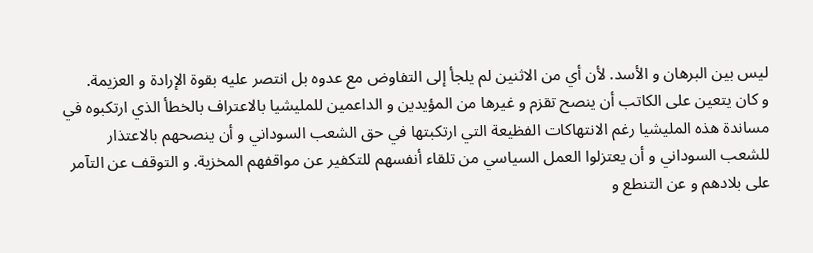ليس بين البرهان و الأسد. لأن أي من الاثنين لم يلجأ إلى التفاوض مع عدوه بل انتصر عليه بقوة الإرادة و العزيمة.
و كان يتعين على الكاتب أن ينصح تقزم و غيرها من المؤيدين و الداعمين للمليشيا بالاعتراف بالخطأ الذي ارتكبوه في مساندة هذه المليشيا رغم الانتهاكات الفظيعة التي ارتكبتها في حق الشعب السوداني و أن ينصحهم بالاعتذار للشعب السوداني و أن يعتزلوا العمل السياسي من تلقاء أنفسهم للتكفير عن مواقفهم المخزية. و التوقف عن التآمر على بلادهم و عن التنطع و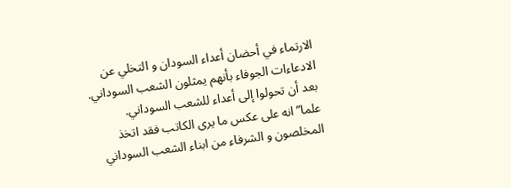الارتماء في أحضان أعداء السودان و التخلي عن الادعاءات الجوفاء بأنهم يمثلون الشعب السوداني. بعد أن تحولوا إلى أعداء للشعب السوداني.
علما” انه على عكس ما يرى الكاتب فقد اتخذ المخلصون و الشرفاء من ابناء الشعب السوداني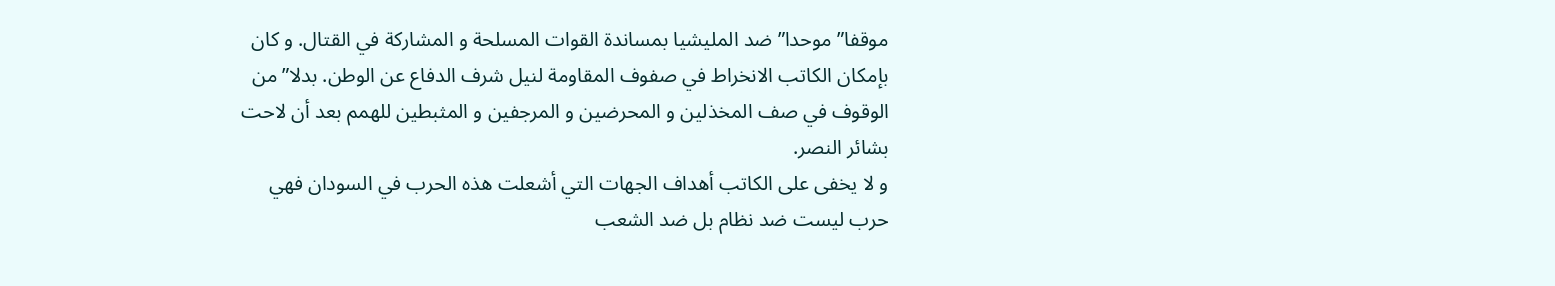موقفا” موحدا” ضد المليشيا بمساندة القوات المسلحة و المشاركة في القتال. و كان بإمكان الكاتب الانخراط في صفوف المقاومة لنيل شرف الدفاع عن الوطن. بدلا” من الوقوف في صف المخذلين و المحرضين و المرجفين و المثبطين للهمم بعد أن لاحت بشائر النصر.
و لا يخفى على الكاتب أهداف الجهات التي أشعلت هذه الحرب في السودان فهي حرب ليست ضد نظام بل ضد الشعب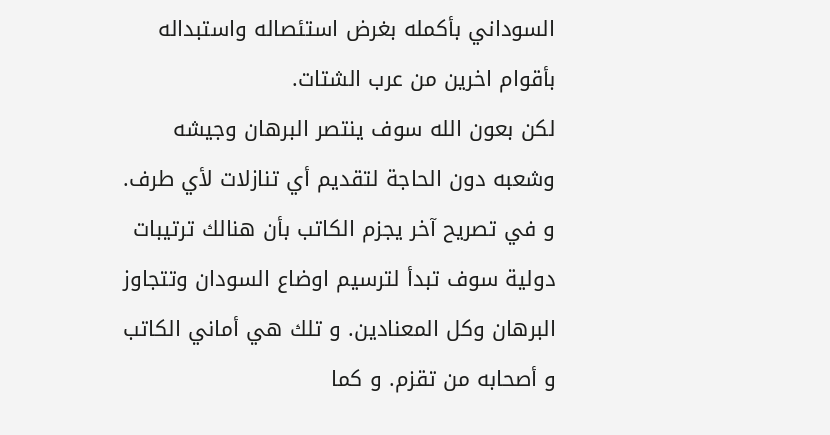السوداني بأكمله بغرض استئصاله واستبداله بأقوام اخرين من عرب الشتات.
لكن بعون الله سوف ينتصر البرهان وجيشه وشعبه دون الحاجة لتقديم أي تنازلات لأي طرف.
و في تصريح آخر يجزم الكاتب بأن هنالك ترتيبات دولية سوف تبدأ لترسيم اوضاع السودان وتتجاوز البرهان وكل المعنادين. و تلك هي أماني الكاتب و أصحابه من تقزم. و كما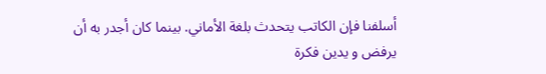أسلفنا فإن الكاتب يتحدث بلغة الأماني. بينما كان أجدر به أن يرفض و يدين فكرة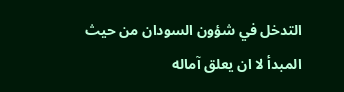التدخل في شؤون السودان من حيث المبدأ لا ان يعلق آماله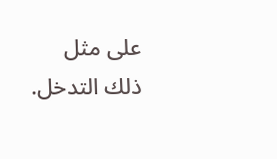على مثل ذلك التدخل.